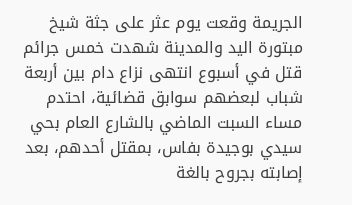الجريمة وقعت يوم عثر على جثة شيخ مبتورة اليد والمدينة شهدت خمس جرائم قتل في أسبوع انتهى نزاع دام بين أربعة شباب لبعضهم سوابق قضائية، احتدم مساء السبت الماضي بالشارع العام بحي سيدي بوجيدة بفاس، بمقتل أحدهم، بعد إصابته بجروح بالغة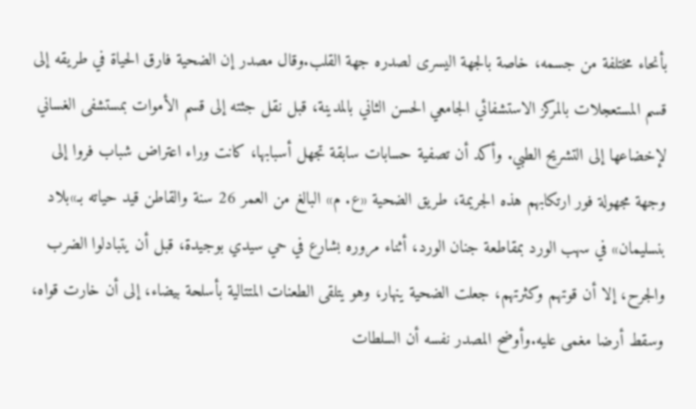بأنحاء مختلفة من جسمه، خاصة بالجهة اليسرى لصدره جهة القلب.وقال مصدر إن الضحية فارق الحياة في طريقه إلى قسم المستعجلات بالمركز الاستشفائي الجامعي الحسن الثاني بالمدينة، قبل نقل جثته إلى قسم الأموات بمستشفى الغساني لإخضاعها إلى التشريح الطبي. وأكد أن تصفية حسابات سابقة تجهل أسبابها، كانت وراء اعتراض شباب فروا إلى وجهة مجهولة فور ارتكابهم هذه الجريمة، طريق الضحية «ع. م» البالغ من العمر 26 سنة والقاطن قيد حياته بـ»بلاد بنسليمان» في سهب الورد بمقاطعة جنان الورد، أثناء مروره بشارع في حي سيدي بوجيدة، قبل أن يتبادلوا الضرب والجرح، إلا أن قوتهم وكثرتهم، جعلت الضحية ينهار، وهو يتلقى الطعنات المتتالية بأسلحة بيضاء، إلى أن خارت قواه، وسقط أرضا مغمى عليه.وأوضح المصدر نفسه أن السلطات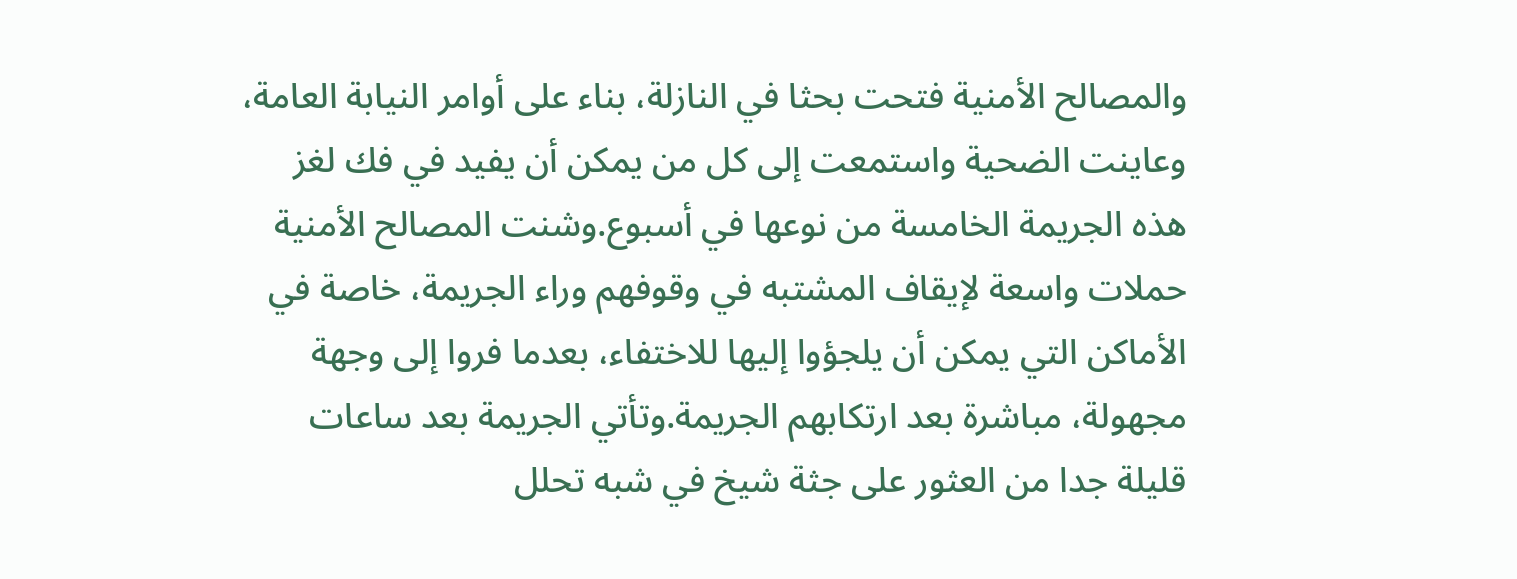والمصالح الأمنية فتحت بحثا في النازلة، بناء على أوامر النيابة العامة، وعاينت الضحية واستمعت إلى كل من يمكن أن يفيد في فك لغز هذه الجريمة الخامسة من نوعها في أسبوع.وشنت المصالح الأمنية حملات واسعة لإيقاف المشتبه في وقوفهم وراء الجريمة، خاصة في الأماكن التي يمكن أن يلجؤوا إليها للاختفاء، بعدما فروا إلى وجهة مجهولة، مباشرة بعد ارتكابهم الجريمة.وتأتي الجريمة بعد ساعات قليلة جدا من العثور على جثة شيخ في شبه تحلل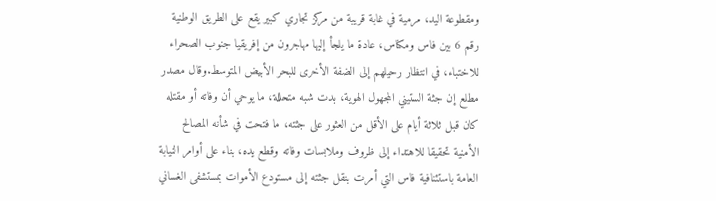ومقطوعة اليد، مرمية في غابة قريبة من مركز تجاري كبير يقع على الطريق الوطنية رقم 6 بين فاس ومكناس، عادة ما يلجأ إليها مهاجرون من إفريقيا جنوب الصحراء للاختباء، في انتظار رحيلهم إلى الضفة الأخرى للبحر الأبيض المتوسط.وقال مصدر مطلع إن جثة الستيني المجهول الهوية، بدت شبه متحللة، ما يوحي أن وفاته أو مقتله كان قبل ثلاثة أيام على الأقل من العثور على جثته، ما فتحت في شأنه المصالح الأمنية تحقيقا للاهتداء إلى ظروف وملابسات وفاته وقطع يده، بناء على أوامر النيابة العامة باستئنافية فاس التي أمرت بنقل جثته إلى مستودع الأموات بمستشفى الغساني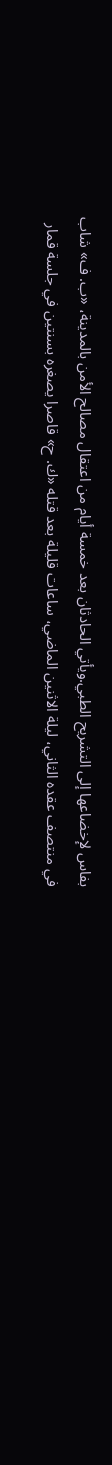بفاس لإخضاعها إلى التشريح الطبي.ويأتي الحادثان بعد خمسة أيام من اعتقال مصالح الأمن بالمدينة، «ب. ف» شاب في منتصف عقده الثاني، ليلة الاثنين الماضي، ساعات قليلة بعد قتله «ك. ح» قاصرا يصغره بسنتين في جلسة قمار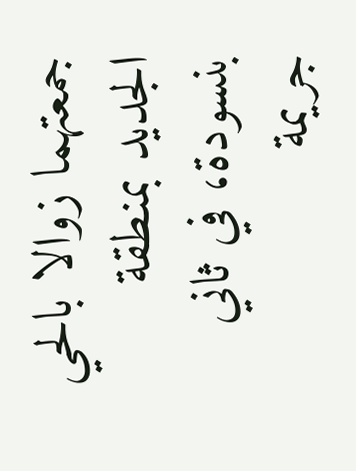جمعتهما زوالا بالحي الجديد بمنطقة بنسودة، في ثاني جريمة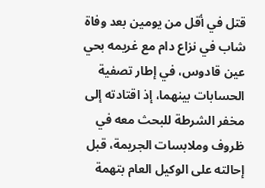قتل في أقل من يومين بعد وفاة شاب في نزاع دام مع غريمه بحي عين قادوس، في إطار تصفية الحسابات بينهما، إذ اقتادته إلى مخفر الشرطة للبحث معه في ظروف وملابسات الجريمة، قبل إحالته على الوكيل العام بتهمة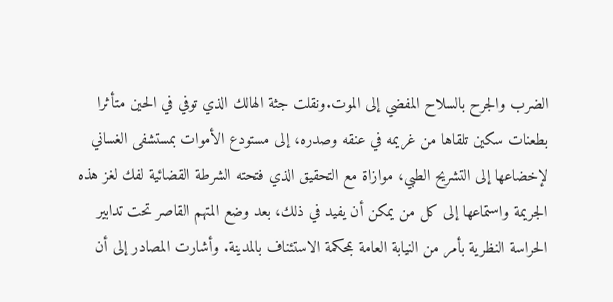الضرب والجرح بالسلاح المفضي إلى الموت.ونقلت جثة الهالك الذي توفي في الحين متأثرا بطعنات سكين تلقاها من غريمه في عنقه وصدره، إلى مستودع الأموات بمستشفى الغساني لإخضاعها إلى التشريح الطبي، موازاة مع التحقيق الذي فتحته الشرطة القضائية لفك لغز هذه الجريمة واستماعها إلى كل من يمكن أن يفيد في ذلك، بعد وضع المتهم القاصر تحت تدابير الحراسة النظرية بأمر من النيابة العامة بمحكمة الاستئناف بالمدينة. وأشارت المصادر إلى أن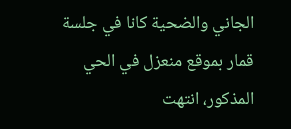الجاني والضحية كانا في جلسة قمار بموقع منعزل في الحي المذكور، انتهت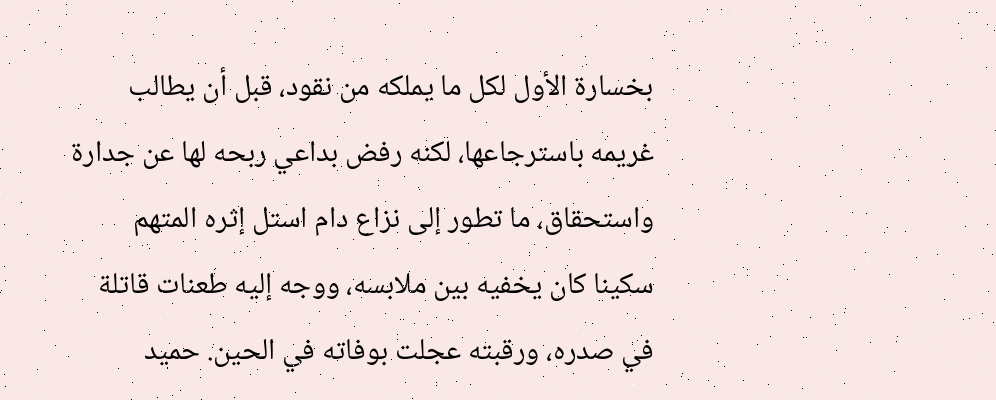بخسارة الأول لكل ما يملكه من نقود، قبل أن يطالب غريمه باسترجاعها، لكنه رفض بداعي ربحه لها عن جدارة واستحقاق، ما تطور إلى نزاع دام استل إثره المتهم سكينا كان يخفيه بين ملابسه، ووجه إليه طعنات قاتلة في صدره، ورقبته عجلت بوفاته في الحين. حميد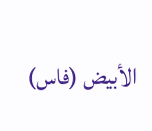الأبيض (فاس)